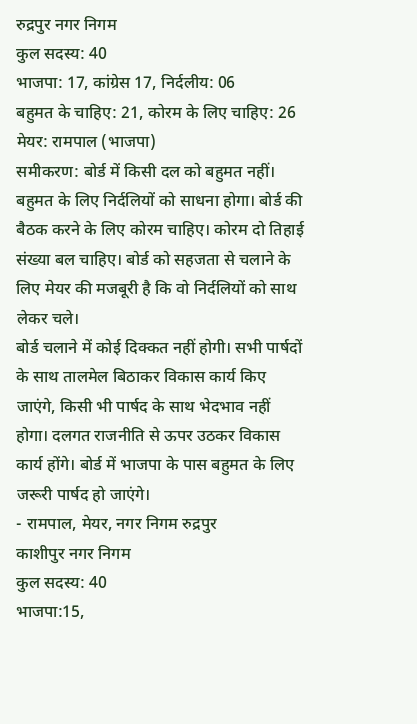रुद्रपुर नगर निगम
कुल सदस्य: 40
भाजपा: 17, कांग्रेस 17, निर्दलीय: 06
बहुमत के चाहिए: 21, कोरम के लिए चाहिए: 26
मेयर: रामपाल (भाजपा)
समीकरण: बोर्ड में किसी दल को बहुमत नहीं। बहुमत के लिए निर्दलियों को साधना होगा। बोर्ड की बैठक करने के लिए कोरम चाहिए। कोरम दो तिहाई संख्या बल चाहिए। बोर्ड को सहजता से चलाने के लिए मेयर की मजबूरी है कि वो निर्दलियों को साथ लेकर चले।
बोर्ड चलाने में कोई दिक्कत नहीं होगी। सभी पार्षदों के साथ तालमेल बिठाकर विकास कार्य किए जाएंगे, किसी भी पार्षद के साथ भेदभाव नहीं होगा। दलगत राजनीति से ऊपर उठकर विकास कार्य होंगे। बोर्ड में भाजपा के पास बहुमत के लिए जरूरी पार्षद हो जाएंगे।
- रामपाल, मेयर, नगर निगम रुद्रपुर
काशीपुर नगर निगम
कुल सदस्य: 40
भाजपा:15,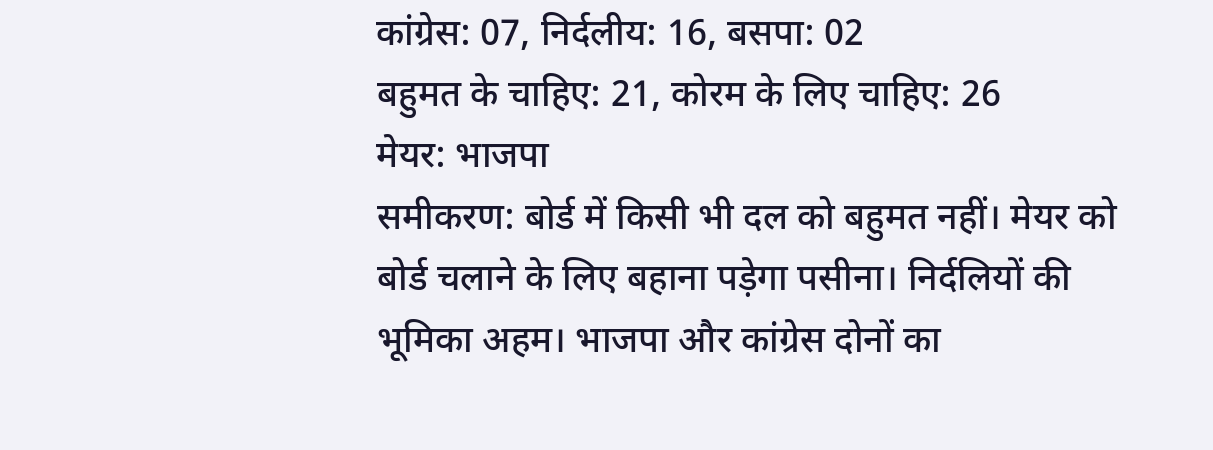कांग्रेस: 07, निर्दलीय: 16, बसपा: 02
बहुमत के चाहिए: 21, कोरम के लिए चाहिए: 26
मेयर: भाजपा
समीकरण: बोर्ड में किसी भी दल को बहुमत नहीं। मेयर को बोर्ड चलाने के लिए बहाना पड़ेगा पसीना। निर्दलियों की भूमिका अहम। भाजपा और कांग्रेस दोनों का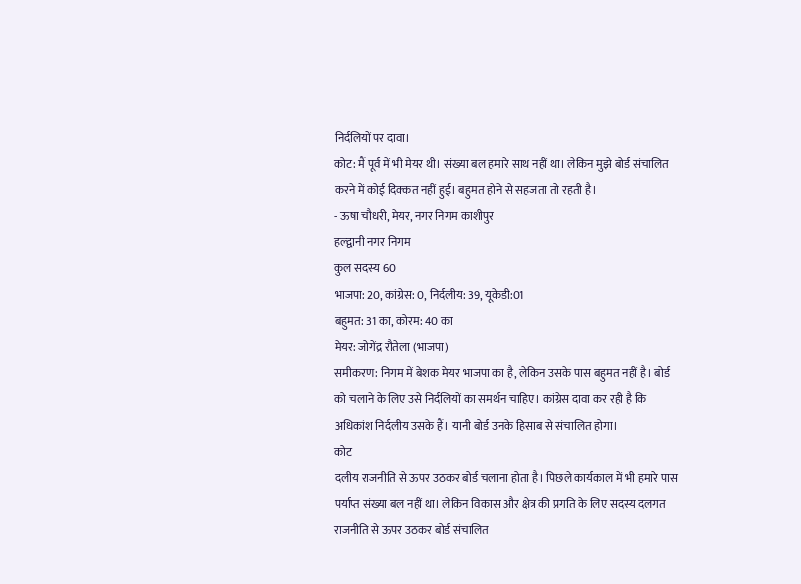निर्दलियों पर दावा।
कोट: मैं पूर्व में भी मेयर थी। संख्या बल हमारे साथ नहीं था। लेकिन मुझे बोर्ड संचालित करने में कोई दिक्कत नहीं हुई। बहुमत होने से सहजता तो रहती है।
- ऊषा चौधरी, मेयर, नगर निगम काशीपुर
हल्द्वानी नगर निगम
कुल सदस्य 60
भाजपा: 20, कांग्रेस: 0, निर्दलीय: 39, यूकेडी:01
बहुमत: 31 का, कोरम: 40 का
मेयर: जोगेंद्र रौतेला (भाजपा)
समीकरण: निगम में बेशक मेयर भाजपा का है, लेकिन उसके पास बहुमत नहीं है। बोर्ड को चलाने के लिए उसे निर्दलियों का समर्थन चाहिए। कांग्रेस दावा कर रही है कि अधिकांश निर्दलीय उसके हैं। यानी बोर्ड उनके हिसाब से संचालित होगा।
कोट
दलीय राजनीति से ऊपर उठकर बोर्ड चलाना होता है। पिछले कार्यकाल में भी हमारे पास पर्याप्त संख्या बल नहीं था। लेकिन विकास और क्षेत्र की प्रगति के लिए सदस्य दलगत राजनीति से ऊपर उठकर बोर्ड संचालित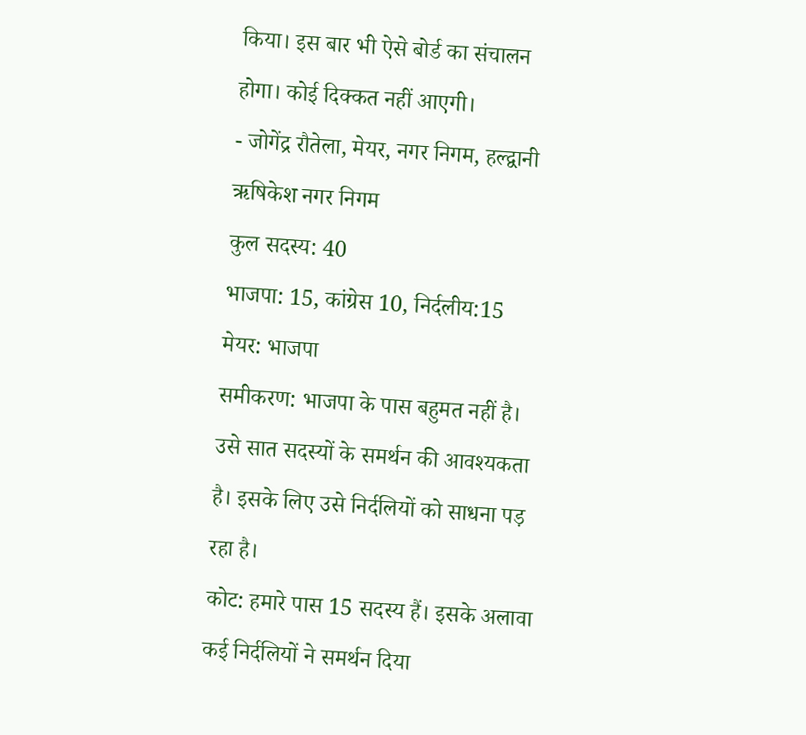किया। इस बार भी ऐसे बोर्ड का संचालन होगा। कोई दिक्कत नहीं आएगी।
- जोगेंद्र रौतेला, मेयर, नगर निगम, हल्द्वानी
ऋषिकेश नगर निगम
कुल सदस्य: 40
भाजपा: 15, कांग्रेस 10, निर्दलीय:15
मेयर: भाजपा
समीकरण: भाजपा के पास बहुमत नहीं है। उसे सात सदस्यों के समर्थन की आवश्यकता है। इसके लिए उसे निर्दलियों को साधना पड़ रहा है।
कोट: हमारे पास 15 सदस्य हैं। इसके अलावा कई निर्दलियों ने समर्थन दिया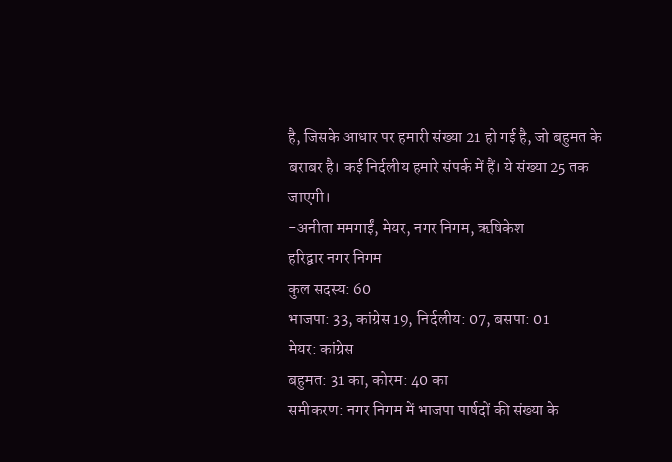है, जिसके आधार पर हमारी संख्या 21 हो गई है, जो बहुमत के बराबर है। कई निर्दलीय हमारे संपर्क में हैं। ये संख्या 25 तक जाएगी।
-अनीता ममगाईं, मेयर, नगर निगम, ऋषिकेश
हरिद्वार नगर निगम
कुल सदस्य: 60
भाजपा: 33, कांग्रेस 19, निर्दलीय: 07, बसपा: 01
मेयर: कांग्रेस
बहुमत: 31 का, कोरम: 40 का
समीकरण: नगर निगम में भाजपा पार्षदों की संख्या के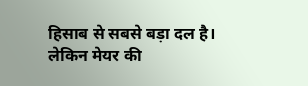हिसाब से सबसे बड़ा दल है। लेकिन मेयर की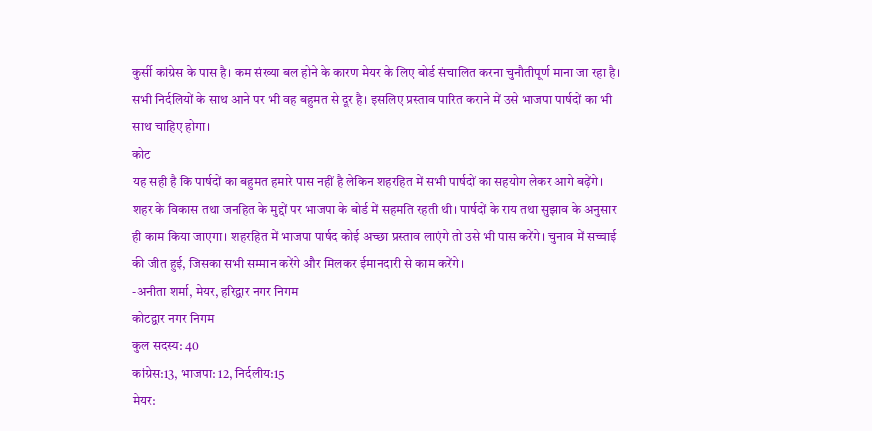कुर्सी कांग्रेस के पास है। कम संख्या बल होने के कारण मेयर के लिए बोर्ड संचालित करना चुनौतीपूर्ण माना जा रहा है। सभी निर्दलियों के साथ आने पर भी वह बहुमत से दूर है। इसलिए प्रस्ताव पारित कराने में उसे भाजपा पार्षदों का भी साथ चाहिए होगा।
कोट
यह सही है कि पार्षदों का बहुमत हमारे पास नहीं है लेकिन शहरहित में सभी पार्षदों का सहयोग लेकर आगे बढ़ेंगे। शहर के विकास तथा जनहित के मुद्दों पर भाजपा के बोर्ड में सहमति रहती थी। पार्षदों के राय तथा सुझाव के अनुसार ही काम किया जाएगा। शहरहित में भाजपा पार्षद कोई अच्छा प्रस्ताव लाएंगे तो उसे भी पास करेंगे। चुनाव में सच्चाई की जीत हुई, जिसका सभी सम्मान करेंगे और मिलकर ईमानदारी से काम करेंगे।
-अनीता शर्मा, मेयर, हरिद्वार नगर निगम
कोटद्वार नगर निगम
कुल सदस्य: 40
कांग्रेस:13, भाजपा: 12, निर्दलीय:15
मेयर: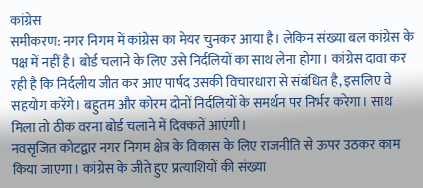कांग्रेस
समीकरण: नगर निगम में कांग्रेस का मेयर चुनकर आया है। लेकिन संख्या बल कांग्रेस के पक्ष में नहीं है। बोर्ड चलाने के लिए उसे निर्दलियों का साथ लेना होगा। कांग्रेस दावा कर रही है कि निर्दलीय जीत कर आए पार्षद उसकी विचारधारा से संबंधित है, इसलिए वे सहयोग करेंगे। बहुतम और कोरम दोनों निर्दलियों के समर्थन पर निर्भर करेगा। साथ मिला तो ठीक वरना बोर्ड चलाने में दिक्कतें आएंगी।
नवसृजित कोटद्वार नगर निगम क्षेत्र के विकास के लिए राजनीति से ऊपर उठकर काम किया जाएगा। कांग्रेस के जीते हुए प्रत्याशियों की संख्या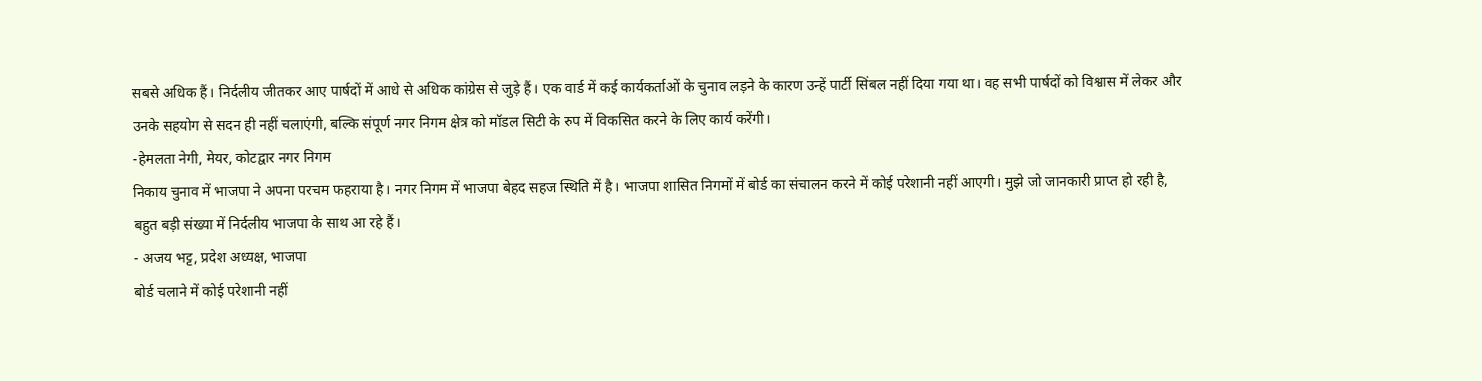सबसे अधिक हैं। निर्दलीय जीतकर आए पार्षदों में आधे से अधिक कांग्रेस से जुड़े हैं। एक वार्ड में कई कार्यकर्ताओं के चुनाव लड़ने के कारण उन्हें पार्टी सिंबल नहीं दिया गया था। वह सभी पार्षदों को विश्वास में लेकर और उनके सहयोग से सदन ही नहीं चलाएंगी, बल्कि संपूर्ण नगर निगम क्षेत्र को मॉडल सिटी के रुप में विकसित करने के लिए कार्य करेंगी।
-हेमलता नेगी, मेयर, कोटद्वार नगर निगम
निकाय चुनाव में भाजपा ने अपना परचम फहराया है। नगर निगम में भाजपा बेहद सहज स्थिति में है। भाजपा शासित निगमों में बोर्ड का संचालन करने में कोई परेशानी नहीं आएगी। मुझे जो जानकारी प्राप्त हो रही है, बहुत बड़ी संख्या में निर्दलीय भाजपा के साथ आ रहे हैं।
- अजय भट्ट, प्रदेश अध्यक्ष, भाजपा
बोर्ड चलाने में कोई परेशानी नहीं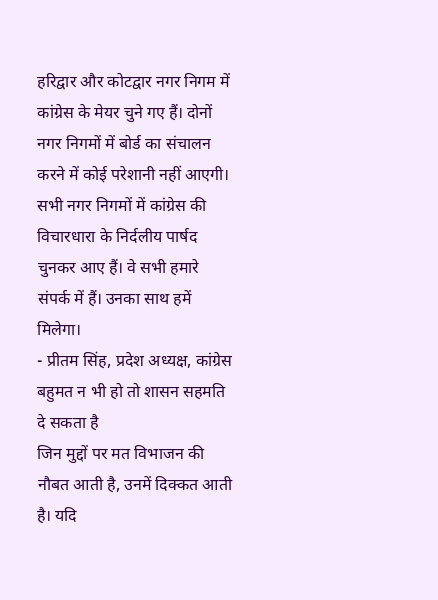हरिद्वार और कोटद्वार नगर निगम में कांग्रेस के मेयर चुने गए हैं। दोनों नगर निगमों में बोर्ड का संचालन करने में कोई परेशानी नहीं आएगी। सभी नगर निगमों में कांग्रेस की विचारधारा के निर्दलीय पार्षद चुनकर आए हैं। वे सभी हमारे संपर्क में हैं। उनका साथ हमें मिलेगा।
- प्रीतम सिंह, प्रदेश अध्यक्ष, कांग्रेस
बहुमत न भी हो तो शासन सहमति दे सकता है
जिन मुद्दों पर मत विभाजन की नौबत आती है, उनमें दिक्कत आती है। यदि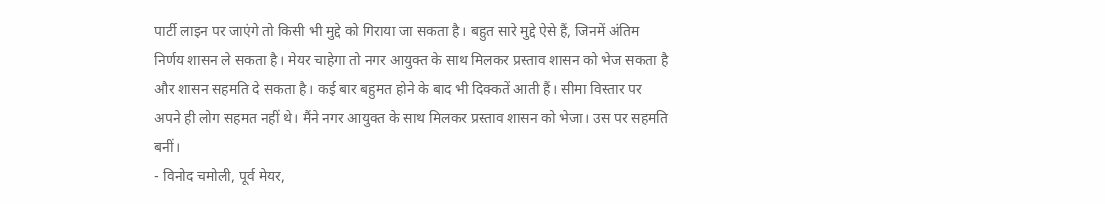पार्टी लाइन पर जाएंगे तो किसी भी मुद्दे को गिराया जा सकता है। बहुत सारे मुद्दे ऐसे हैं, जिनमें अंतिम निर्णय शासन ले सकता है। मेयर चाहेगा तो नगर आयुक्त के साथ मिलकर प्रस्ताव शासन को भेज सकता है और शासन सहमति दे सकता है। कई बार बहुमत होने के बाद भी दिक्कतें आती हैं। सीमा विस्तार पर अपने ही लोग सहमत नहीं थे। मैंने नगर आयुक्त के साथ मिलकर प्रस्ताव शासन को भेजा। उस पर सहमति बनीं।
- विनोद चमोली, पूर्व मेयर,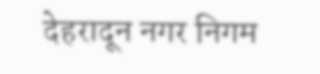देहरादून नगर निगम